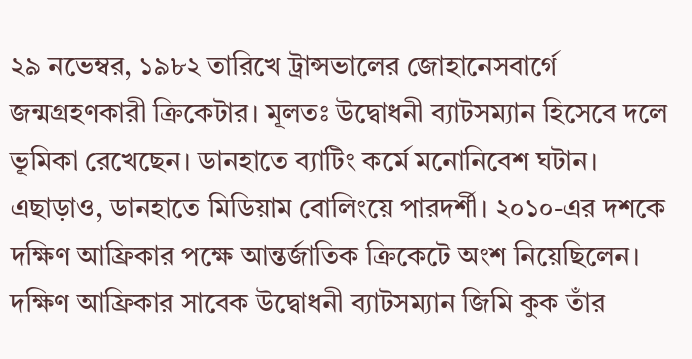২৯ নভেম্বর, ১৯৮২ তারিখে ট্রান্সভালের জোহানেসবার্গে জন্মগ্রহণকারী ক্রিকেটার। মূলতঃ উদ্বোধনী ব্যাটসম্যান হিসেবে দলে ভূমিকা রেখেছেন। ডানহাতে ব্যাটিং কর্মে মনোনিবেশ ঘটান। এছাড়াও, ডানহাতে মিডিয়াম বোলিংয়ে পারদর্শী। ২০১০-এর দশকে দক্ষিণ আফ্রিকার পক্ষে আন্তর্জাতিক ক্রিকেটে অংশ নিয়েছিলেন।
দক্ষিণ আফ্রিকার সাবেক উদ্বোধনী ব্যাটসম্যান জিমি কুক তাঁর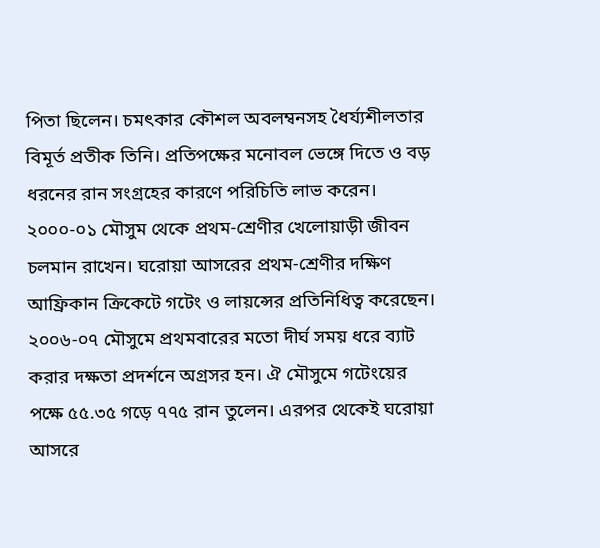পিতা ছিলেন। চমৎকার কৌশল অবলম্বনসহ ধৈর্য্যশীলতার বিমূর্ত প্রতীক তিনি। প্রতিপক্ষের মনোবল ভেঙ্গে দিতে ও বড় ধরনের রান সংগ্রহের কারণে পরিচিতি লাভ করেন। ২০০০-০১ মৌসুম থেকে প্রথম-শ্রেণীর খেলোয়াড়ী জীবন চলমান রাখেন। ঘরোয়া আসরের প্রথম-শ্রেণীর দক্ষিণ আফ্রিকান ক্রিকেটে গটেং ও লায়ন্সের প্রতিনিধিত্ব করেছেন।
২০০৬-০৭ মৌসুমে প্রথমবারের মতো দীর্ঘ সময় ধরে ব্যাট করার দক্ষতা প্রদর্শনে অগ্রসর হন। ঐ মৌসুমে গটেংয়ের পক্ষে ৫৫.৩৫ গড়ে ৭৭৫ রান তুলেন। এরপর থেকেই ঘরোয়া আসরে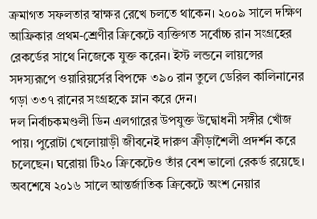ক্রমাগত সফলতার স্বাক্ষর রেখে চলতে থাকেন। ২০০৯ সালে দক্ষিণ আফ্রিকার প্রথম-শ্রেণীর ক্রিকেটে ব্যক্তিগত সর্বোচ্চ রান সংগ্রহের রেকর্ডের সাথে নিজেকে যুক্ত করেন। ইস্ট লন্ডনে লায়ন্সের সদস্যরূপে ওয়ারিয়র্সের বিপক্ষে ৩৯০ রান তুলে ডেরিল কালিনানের গড়া ৩৩৭ রানের সংগ্রহকে ম্লান করে দেন।
দল নির্বাচকমণ্ডলী ডিন এলগারের উপযুক্ত উদ্বোধনী সঙ্গীর খোঁজ পায়। পুরোটা খেলোয়াড়ী জীবনেই দারুণ ক্রীড়াশৈলী প্রদর্শন করে চলেছেন। ঘরোয়া টি২০ ক্রিকেটেও তাঁর বেশ ভালো রেকর্ড রয়েছে। অবশেষে ২০১৬ সালে আন্তর্জাতিক ক্রিকেটে অংশ নেয়ার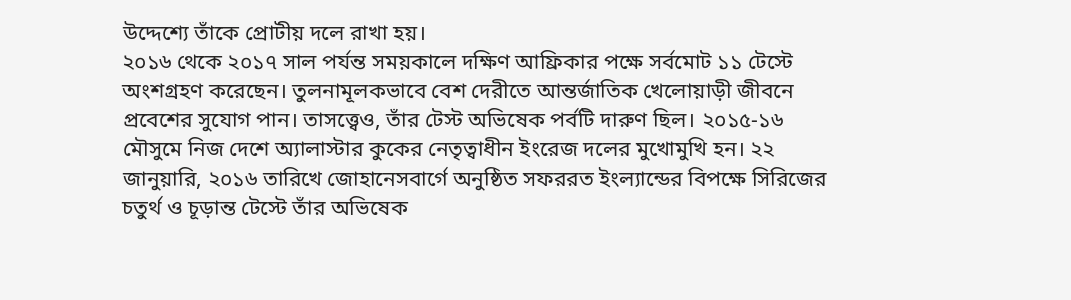উদ্দেশ্যে তাঁকে প্রোটীয় দলে রাখা হয়।
২০১৬ থেকে ২০১৭ সাল পর্যন্ত সময়কালে দক্ষিণ আফ্রিকার পক্ষে সর্বমোট ১১ টেস্টে অংশগ্রহণ করেছেন। তুলনামূলকভাবে বেশ দেরীতে আন্তর্জাতিক খেলোয়াড়ী জীবনে প্রবেশের সুযোগ পান। তাসত্ত্বেও, তাঁর টেস্ট অভিষেক পর্বটি দারুণ ছিল। ২০১৫-১৬ মৌসুমে নিজ দেশে অ্যালাস্টার কুকের নেতৃত্বাধীন ইংরেজ দলের মুখোমুখি হন। ২২ জানুয়ারি, ২০১৬ তারিখে জোহানেসবার্গে অনুষ্ঠিত সফররত ইংল্যান্ডের বিপক্ষে সিরিজের চতুর্থ ও চূড়ান্ত টেস্টে তাঁর অভিষেক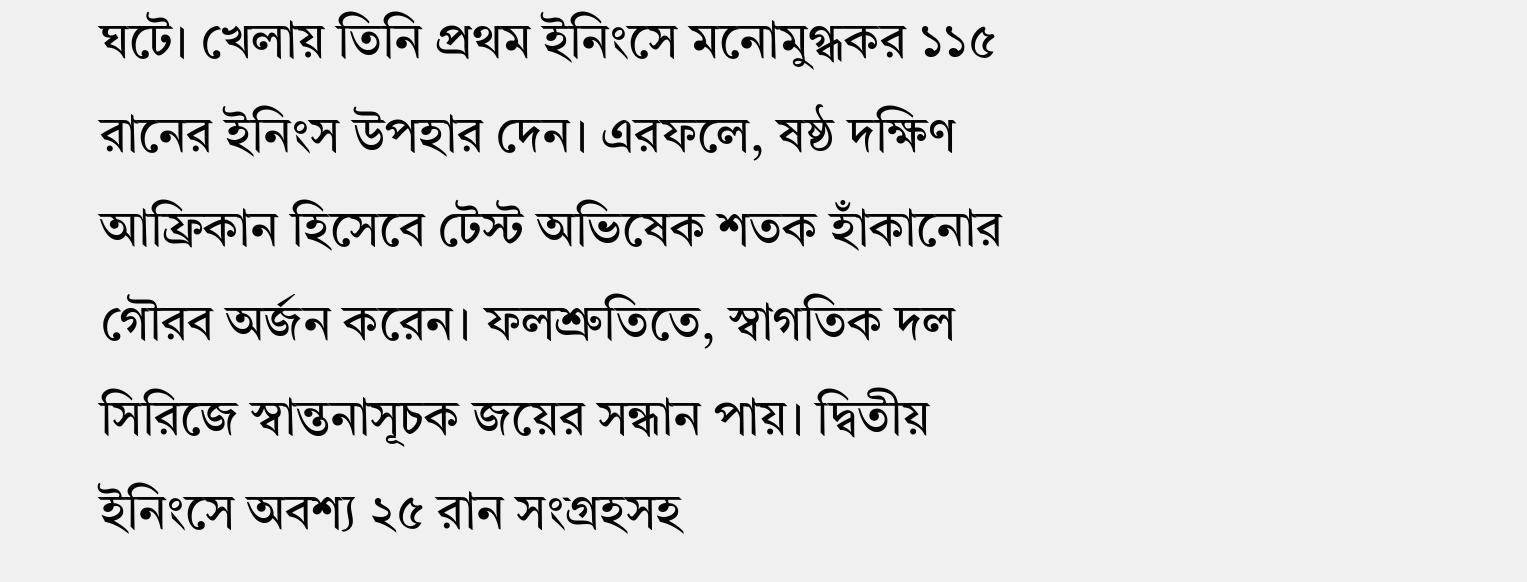ঘটে। খেলায় তিনি প্রথম ইনিংসে মনোমুগ্ধকর ১১৫ রানের ইনিংস উপহার দেন। এরফলে, ষষ্ঠ দক্ষিণ আফ্রিকান হিসেবে টেস্ট অভিষেক শতক হাঁকানোর গৌরব অর্জন করেন। ফলশ্রুতিতে, স্বাগতিক দল সিরিজে স্বান্তনাসূচক জয়ের সন্ধান পায়। দ্বিতীয় ইনিংসে অবশ্য ২৫ রান সংগ্রহসহ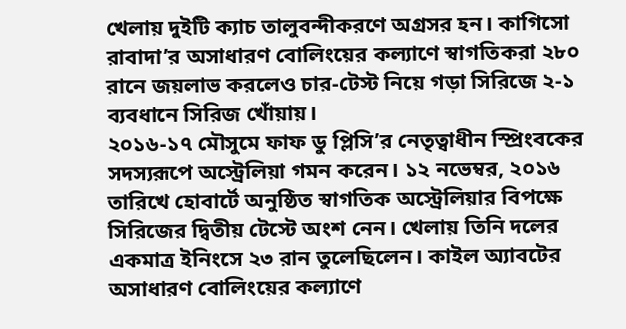খেলায় দুইটি ক্যাচ তালুবন্দীকরণে অগ্রসর হন। কাগিসো রাবাদা’র অসাধারণ বোলিংয়ের কল্যাণে স্বাগতিকরা ২৮০ রানে জয়লাভ করলেও চার-টেস্ট নিয়ে গড়া সিরিজে ২-১ ব্যবধানে সিরিজ খোঁয়ায়।
২০১৬-১৭ মৌসুমে ফাফ ডু প্লিসি’র নেতৃত্বাধীন স্প্রিংবকের সদস্যরূপে অস্ট্রেলিয়া গমন করেন। ১২ নভেম্বর, ২০১৬ তারিখে হোবার্টে অনুষ্ঠিত স্বাগতিক অস্ট্রেলিয়ার বিপক্ষে সিরিজের দ্বিতীয় টেস্টে অংশ নেন। খেলায় তিনি দলের একমাত্র ইনিংসে ২৩ রান তুলেছিলেন। কাইল অ্যাবটের অসাধারণ বোলিংয়ের কল্যাণে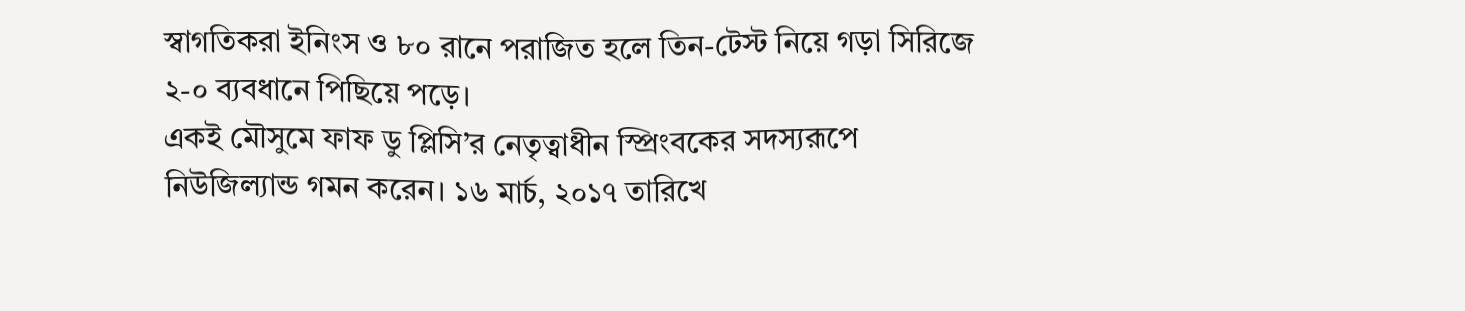স্বাগতিকরা ইনিংস ও ৮০ রানে পরাজিত হলে তিন-টেস্ট নিয়ে গড়া সিরিজে ২-০ ব্যবধানে পিছিয়ে পড়ে।
একই মৌসুমে ফাফ ডু প্লিসি’র নেতৃত্বাধীন স্প্রিংবকের সদস্যরূপে নিউজিল্যান্ড গমন করেন। ১৬ মার্চ, ২০১৭ তারিখে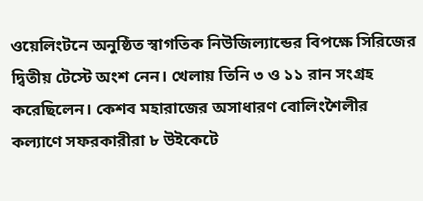ওয়েলিংটনে অনুষ্ঠিত স্বাগতিক নিউজিল্যান্ডের বিপক্ষে সিরিজের দ্বিতীয় টেস্টে অংশ নেন। খেলায় তিনি ৩ ও ১১ রান সংগ্রহ করেছিলেন। কেশব মহারাজের অসাধারণ বোলিংশৈলীর কল্যাণে সফরকারীরা ৮ উইকেটে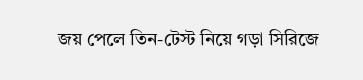জয় পেলে তিন-টেস্ট নিয়ে গড়া সিরিজে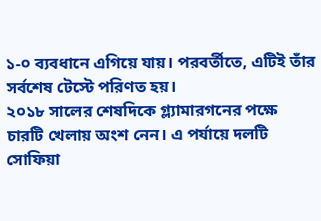১-০ ব্যবধানে এগিয়ে যায়। পরবর্তীতে, এটিই তাঁর সর্বশেষ টেস্টে পরিণত হয়।
২০১৮ সালের শেষদিকে গ্ল্যামারগনের পক্ষে চারটি খেলায় অংশ নেন। এ পর্যায়ে দলটি সোফিয়া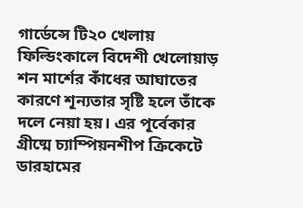গার্ডেন্সে টি২০ খেলায় ফিল্ডিংকালে বিদেশী খেলোয়াড় শন মার্শের কাঁধের আঘাতের কারণে শূন্যতার সৃষ্টি হলে তাঁকে দলে নেয়া হয়। এর পূর্বেকার গ্রীষ্মে চ্যাম্পিয়নশীপ ক্রিকেটে ডারহামের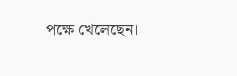পক্ষে খেলেছেন।